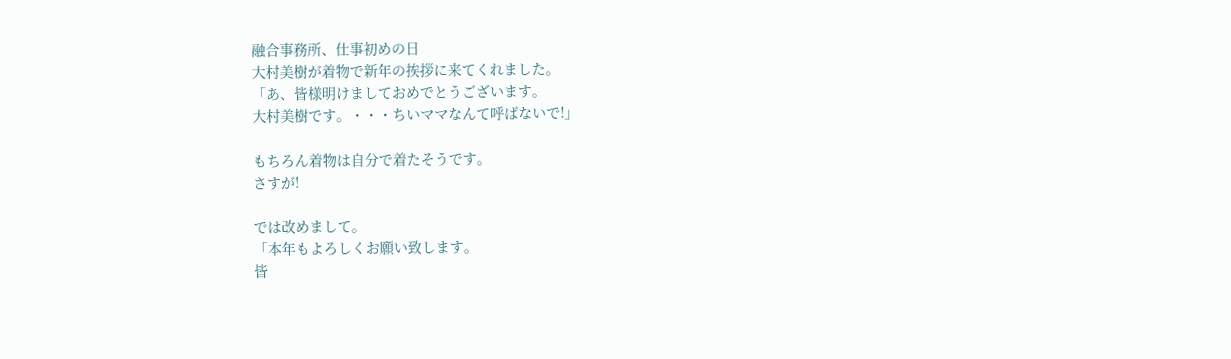融合事務所、仕事初めの日
大村美樹が着物で新年の挨拶に来てくれました。
「あ、皆様明けましておめでとうございます。
大村美樹です。・・・ちいママなんて呼ばないで!」

もちろん着物は自分で着たそうです。
さすが!

では改めまして。
「本年もよろしくお願い致します。
皆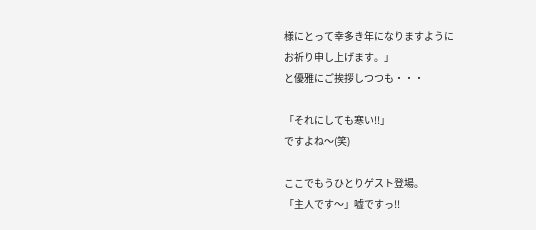様にとって幸多き年になりますように
お祈り申し上げます。」
と優雅にご挨拶しつつも・・・

「それにしても寒い!!」
ですよね〜(笑)

ここでもうひとりゲスト登場。
「主人です〜」嘘ですっ!!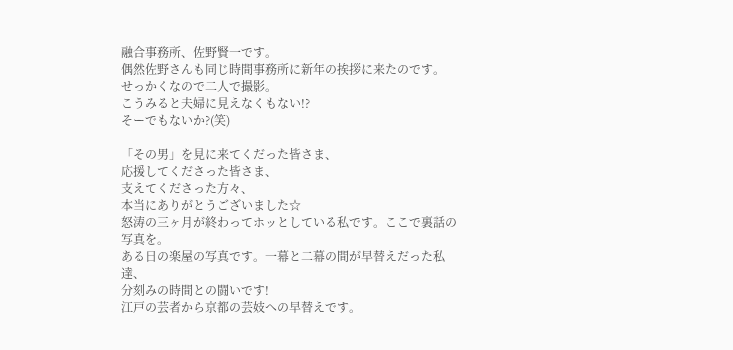融合事務所、佐野賢一です。
偶然佐野さんも同じ時間事務所に新年の挨拶に来たのです。
せっかくなので二人で撮影。
こうみると夫婦に見えなくもない!?
そーでもないか?(笑)

「その男」を見に来てくだった皆さま、
応援してくださった皆さま、
支えてくださった方々、
本当にありがとうございました☆
怒涛の三ヶ月が終わってホッとしている私です。ここで裏話の写真を。
ある日の楽屋の写真です。一幕と二幕の間が早替えだった私達、
分刻みの時間との闘いです!
江戸の芸者から京都の芸妓への早替えです。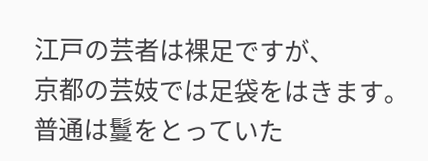江戸の芸者は裸足ですが、
京都の芸妓では足袋をはきます。
普通は鬘をとっていた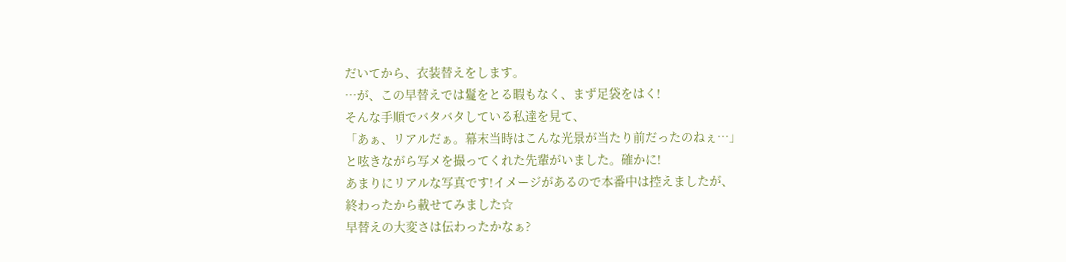だいてから、衣装替えをします。
…が、この早替えでは鬘をとる暇もなく、まず足袋をはく!
そんな手順でバタバタしている私達を見て、
「あぁ、リアルだぁ。幕末当時はこんな光景が当たり前だったのねぇ…」
と呟きながら写メを撮ってくれた先輩がいました。確かに!
あまりにリアルな写真です!イメージがあるので本番中は控えましたが、
終わったから載せてみました☆
早替えの大変さは伝わったかなぁ?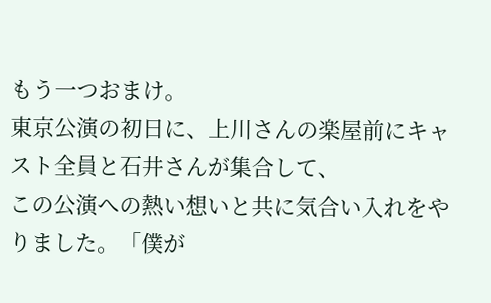もう一つおまけ。
東京公演の初日に、上川さんの楽屋前にキャスト全員と石井さんが集合して、
この公演への熱い想いと共に気合い入れをやりました。「僕が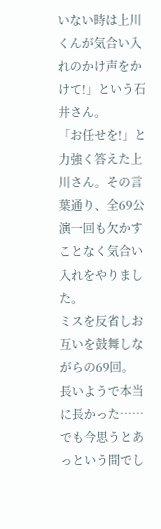いない時は上川くんが気合い入れのかけ声をかけて!」という石井さん。
「お任せを!」と力強く答えた上川さん。その言葉通り、全69公演一回も欠かすことなく気合い入れをやりました。
ミスを反省しお互いを鼓舞しながらの69回。
長いようで本当に長かった……でも今思うとあっという間でし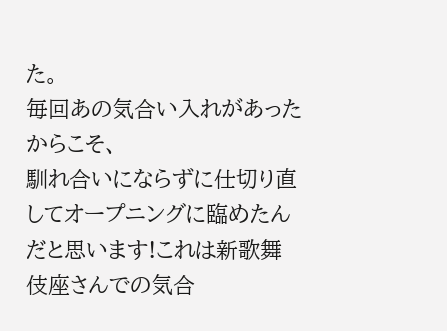た。
毎回あの気合い入れがあったからこそ、
馴れ合いにならずに仕切り直してオープニングに臨めたんだと思います!これは新歌舞伎座さんでの気合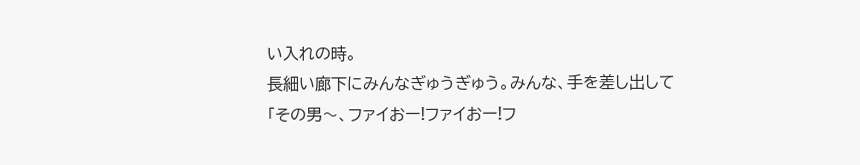い入れの時。
長細い廊下にみんなぎゅうぎゅう。みんな、手を差し出して
「その男〜、ファイおー!ファイおー!フ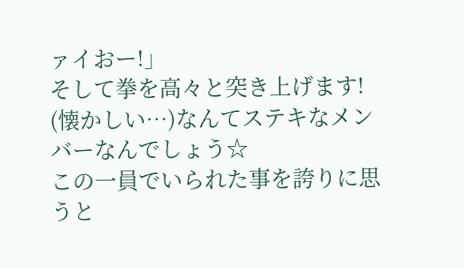ァイおー!」
そして拳を高々と突き上げます!
(懐かしい…)なんてステキなメンバーなんでしょう☆
この一員でいられた事を誇りに思うと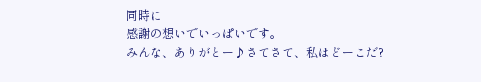同時に
感謝の想いでいっぱいです。
みんな、ありがとー♪さてさて、私はどーこだ?